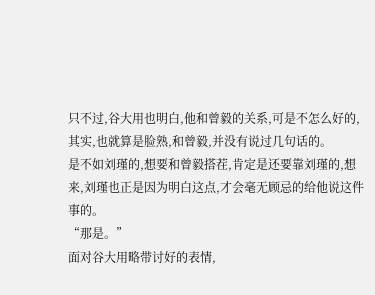只不过,谷大用也明白,他和曾毅的关系,可是不怎么好的,其实,也就算是脸熟,和曾毅,并没有说过几句话的。
是不如刘瑾的,想要和曾毅搭茬,肯定是还要靠刘瑾的,想来,刘瑾也正是因为明白这点,才会毫无顾忌的给他说这件事的。
“那是。”
面对谷大用略带讨好的表情,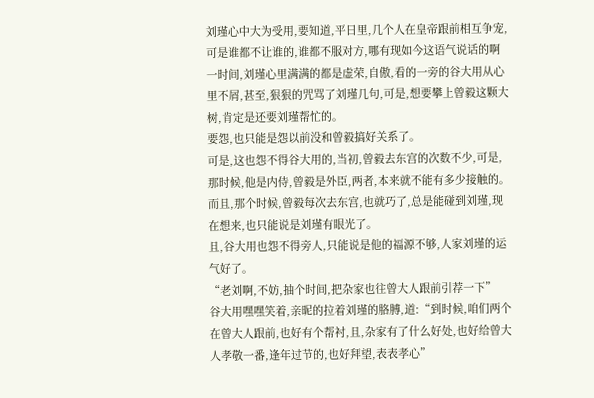刘瑾心中大为受用,要知道,平日里,几个人在皇帝跟前相互争宠,可是谁都不让谁的,谁都不服对方,哪有现如今这语气说话的啊
一时间,刘瑾心里满满的都是虚荣,自傲,看的一旁的谷大用从心里不屑,甚至,狠狠的咒骂了刘瑾几句,可是,想要攀上曾毅这颗大树,肯定是还要刘瑾帮忙的。
要怨,也只能是怨以前没和曾毅搞好关系了。
可是,这也怨不得谷大用的,当初,曾毅去东宫的次数不少,可是,那时候,他是内侍,曾毅是外臣,两者,本来就不能有多少接触的。
而且,那个时候,曾毅每次去东宫,也就巧了,总是能碰到刘瑾,现在想来,也只能说是刘瑾有眼光了。
且,谷大用也怨不得旁人,只能说是他的福源不够,人家刘瑾的运气好了。
“老刘啊,不妨,抽个时间,把杂家也往曾大人跟前引荐一下”
谷大用嘿嘿笑着,亲昵的拉着刘瑾的胳膊,道:“到时候,咱们两个在曾大人跟前,也好有个帮衬,且,杂家有了什么好处,也好给曾大人孝敬一番,逢年过节的,也好拜望,表表孝心”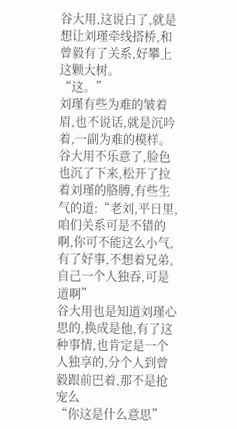谷大用,这说白了,就是想让刘瑾牵线搭桥,和曾毅有了关系,好攀上这颗大树。
“这。”
刘瑾有些为难的皱着眉,也不说话,就是沉吟着,一副为难的模样。
谷大用不乐意了,脸色也沉了下来,松开了拉着刘瑾的胳膊,有些生气的道:“老刘,平日里,咱们关系可是不错的啊,你可不能这么小气,有了好事,不想着兄弟,自己一个人独吞,可是道啊”
谷大用也是知道刘瑾心思的,换成是他,有了这种事情,也肯定是一个人独享的,分个人到曾毅跟前巴着,那不是抢宠么
“你这是什么意思”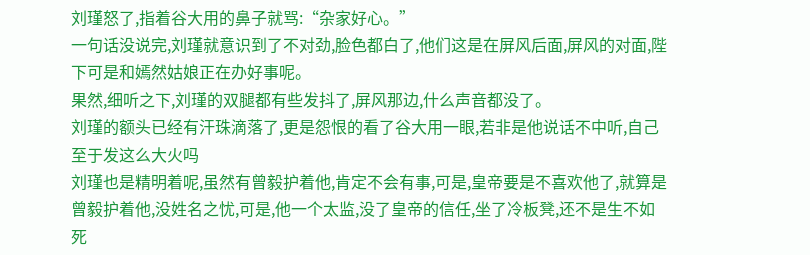刘瑾怒了,指着谷大用的鼻子就骂:“杂家好心。”
一句话没说完,刘瑾就意识到了不对劲,脸色都白了,他们这是在屏风后面,屏风的对面,陛下可是和嫣然姑娘正在办好事呢。
果然,细听之下,刘瑾的双腿都有些发抖了,屏风那边,什么声音都没了。
刘瑾的额头已经有汗珠滴落了,更是怨恨的看了谷大用一眼,若非是他说话不中听,自己至于发这么大火吗
刘瑾也是精明着呢,虽然有曾毅护着他,肯定不会有事,可是,皇帝要是不喜欢他了,就算是曾毅护着他,没姓名之忧,可是,他一个太监,没了皇帝的信任,坐了冷板凳,还不是生不如死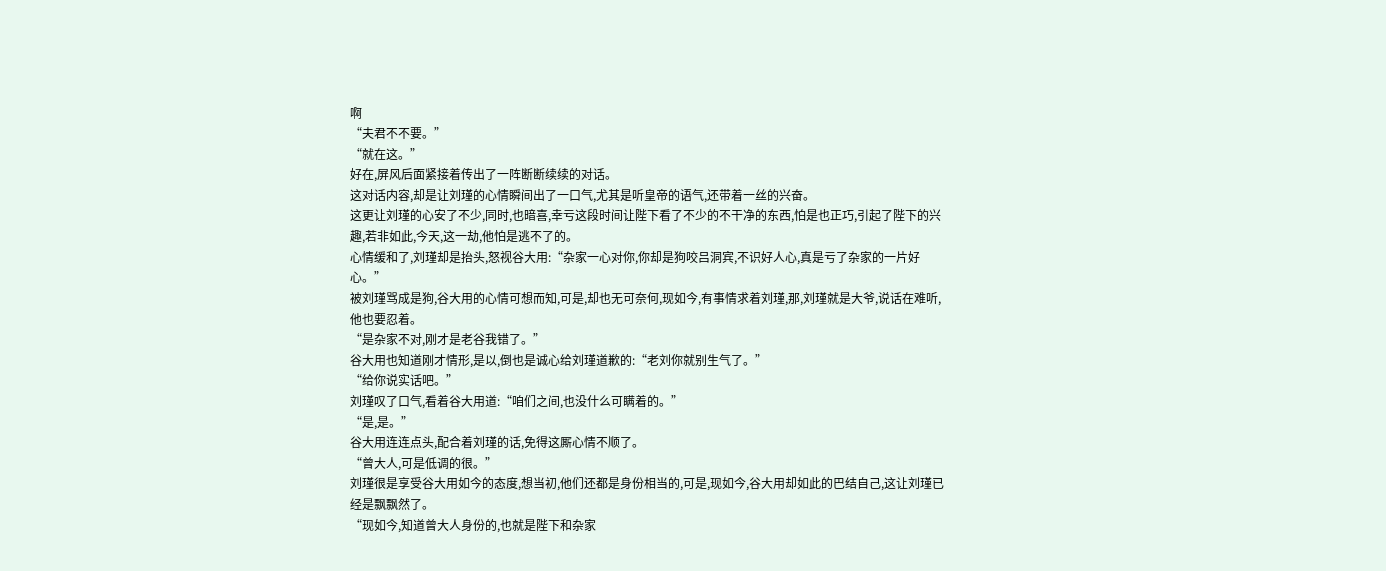啊
“夫君不不要。”
“就在这。”
好在,屏风后面紧接着传出了一阵断断续续的对话。
这对话内容,却是让刘瑾的心情瞬间出了一口气,尤其是听皇帝的语气,还带着一丝的兴奋。
这更让刘瑾的心安了不少,同时,也暗喜,幸亏这段时间让陛下看了不少的不干净的东西,怕是也正巧,引起了陛下的兴趣,若非如此,今天,这一劫,他怕是逃不了的。
心情缓和了,刘瑾却是抬头,怒视谷大用:“杂家一心对你,你却是狗咬吕洞宾,不识好人心,真是亏了杂家的一片好心。”
被刘瑾骂成是狗,谷大用的心情可想而知,可是,却也无可奈何,现如今,有事情求着刘瑾,那,刘瑾就是大爷,说话在难听,他也要忍着。
“是杂家不对,刚才是老谷我错了。”
谷大用也知道刚才情形,是以,倒也是诚心给刘瑾道歉的:“老刘你就别生气了。”
“给你说实话吧。”
刘瑾叹了口气,看着谷大用道:“咱们之间,也没什么可瞒着的。”
“是,是。”
谷大用连连点头,配合着刘瑾的话,免得这厮心情不顺了。
“曾大人,可是低调的很。”
刘瑾很是享受谷大用如今的态度,想当初,他们还都是身份相当的,可是,现如今,谷大用却如此的巴结自己,这让刘瑾已经是飘飘然了。
“现如今,知道曾大人身份的,也就是陛下和杂家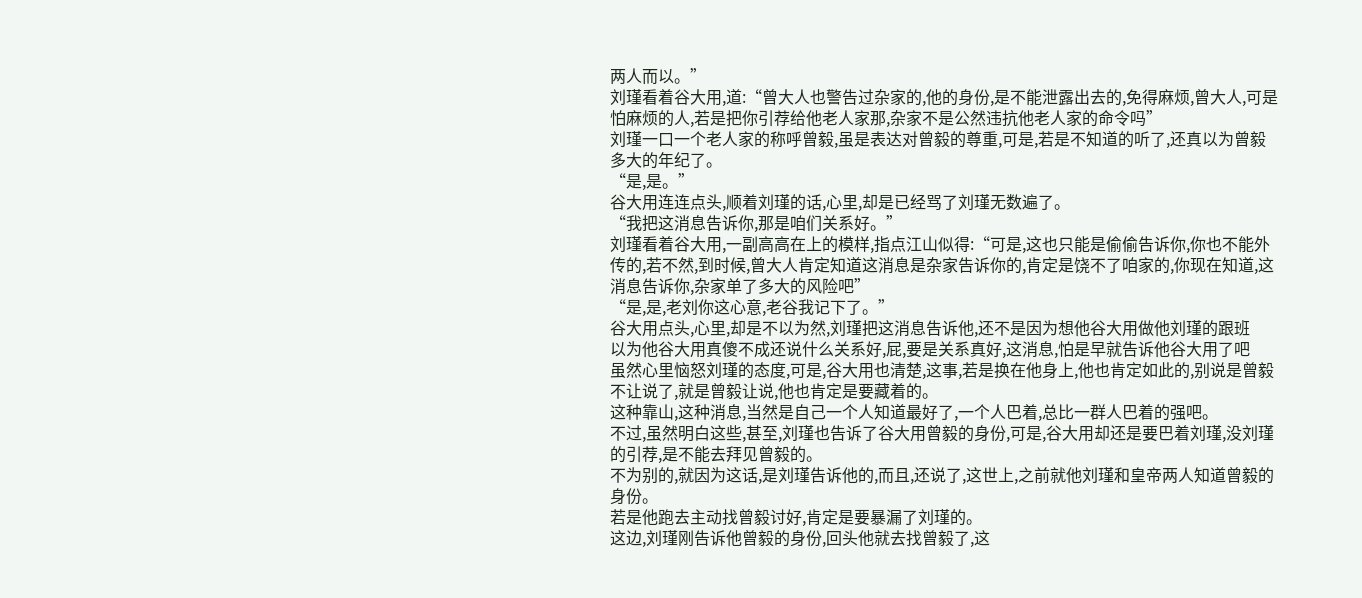两人而以。”
刘瑾看着谷大用,道:“曾大人也警告过杂家的,他的身份,是不能泄露出去的,免得麻烦,曾大人,可是怕麻烦的人,若是把你引荐给他老人家那,杂家不是公然违抗他老人家的命令吗”
刘瑾一口一个老人家的称呼曾毅,虽是表达对曾毅的尊重,可是,若是不知道的听了,还真以为曾毅多大的年纪了。
“是,是。”
谷大用连连点头,顺着刘瑾的话,心里,却是已经骂了刘瑾无数遍了。
“我把这消息告诉你,那是咱们关系好。”
刘瑾看着谷大用,一副高高在上的模样,指点江山似得:“可是,这也只能是偷偷告诉你,你也不能外传的,若不然,到时候,曾大人肯定知道这消息是杂家告诉你的,肯定是饶不了咱家的,你现在知道,这消息告诉你,杂家单了多大的风险吧”
“是,是,老刘你这心意,老谷我记下了。”
谷大用点头,心里,却是不以为然,刘瑾把这消息告诉他,还不是因为想他谷大用做他刘瑾的跟班
以为他谷大用真傻不成还说什么关系好,屁,要是关系真好,这消息,怕是早就告诉他谷大用了吧
虽然心里恼怒刘瑾的态度,可是,谷大用也清楚,这事,若是换在他身上,他也肯定如此的,别说是曾毅不让说了,就是曾毅让说,他也肯定是要藏着的。
这种靠山,这种消息,当然是自己一个人知道最好了,一个人巴着,总比一群人巴着的强吧。
不过,虽然明白这些,甚至,刘瑾也告诉了谷大用曾毅的身份,可是,谷大用却还是要巴着刘瑾,没刘瑾的引荐,是不能去拜见曾毅的。
不为别的,就因为这话,是刘瑾告诉他的,而且,还说了,这世上,之前就他刘瑾和皇帝两人知道曾毅的身份。
若是他跑去主动找曾毅讨好,肯定是要暴漏了刘瑾的。
这边,刘瑾刚告诉他曾毅的身份,回头他就去找曾毅了,这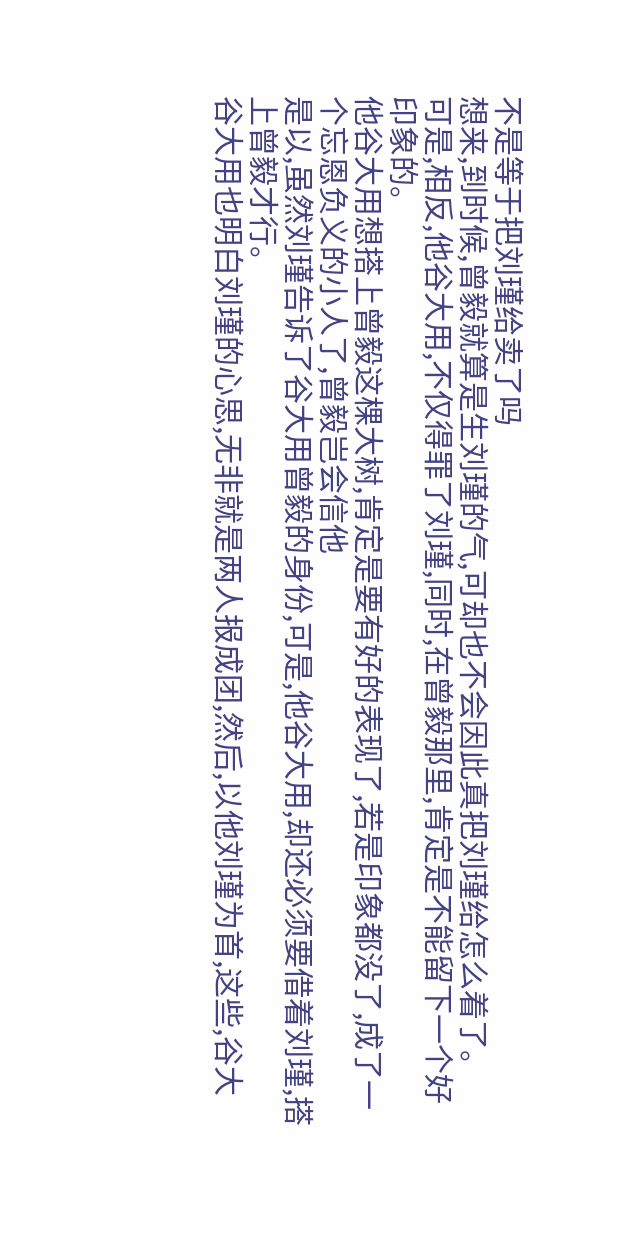不是等于把刘瑾给卖了吗
想来,到时候,曾毅就算是生刘瑾的气,可却也不会因此真把刘瑾给怎么着了。
可是,相反,他谷大用,不仅得罪了刘瑾,同时,在曾毅那里,肯定是不能留下一个好印象的。
他谷大用想搭上曾毅这棵大树,肯定是要有好的表现了,若是印象都没了,成了一个忘恩负义的小人了,曾毅岂会信他
是以,虽然刘瑾告诉了谷大用曾毅的身份,可是,他谷大用,却还必须要借着刘瑾,搭上曾毅才行。
谷大用也明白刘瑾的心思,无非就是两人报成团,然后,以他刘瑾为首,这些,谷大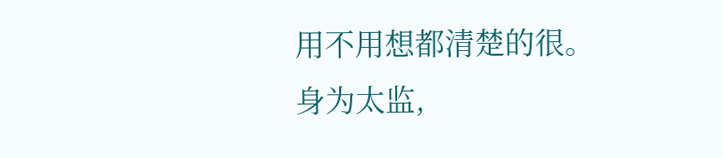用不用想都清楚的很。
身为太监,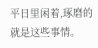平日里闲着,琢磨的就是这些事情。